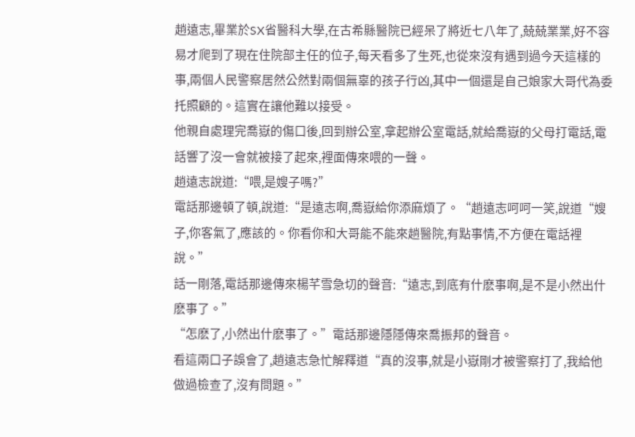趙遠志,畢業於SX省醫科大學,在古希縣醫院已經呆了將近七八年了,兢兢業業,好不容易才爬到了現在住院部主任的位子,每天看多了生死,也從來沒有遇到過今天這樣的事,兩個人民警察居然公然對兩個無辜的孩子行凶,其中一個還是自己娘家大哥代為委托照顧的。這實在讓他難以接受。
他親自處理完喬嶽的傷口後,回到辦公室,拿起辦公室電話,就給喬嶽的父母打電話,電話響了沒一會就被接了起來,裡面傳來喂的一聲。
趙遠志說道:“喂,是嫂子嗎?”
電話那邊頓了頓,說道:“是遠志啊,喬嶽給你添麻煩了。“趙遠志呵呵一笑,說道“嫂子,你客氣了,應該的。你看你和大哥能不能來趟醫院,有點事情,不方便在電話裡說。”
話一剛落,電話那邊傳來楊芊雪急切的聲音:“遠志,到底有什麽事啊,是不是小然出什麽事了。”
“怎麽了,小然出什麽事了。”電話那邊隱隱傳來喬振邦的聲音。
看這兩口子誤會了,趙遠志急忙解釋道“真的沒事,就是小嶽剛才被警察打了,我給他做過檢查了,沒有問題。”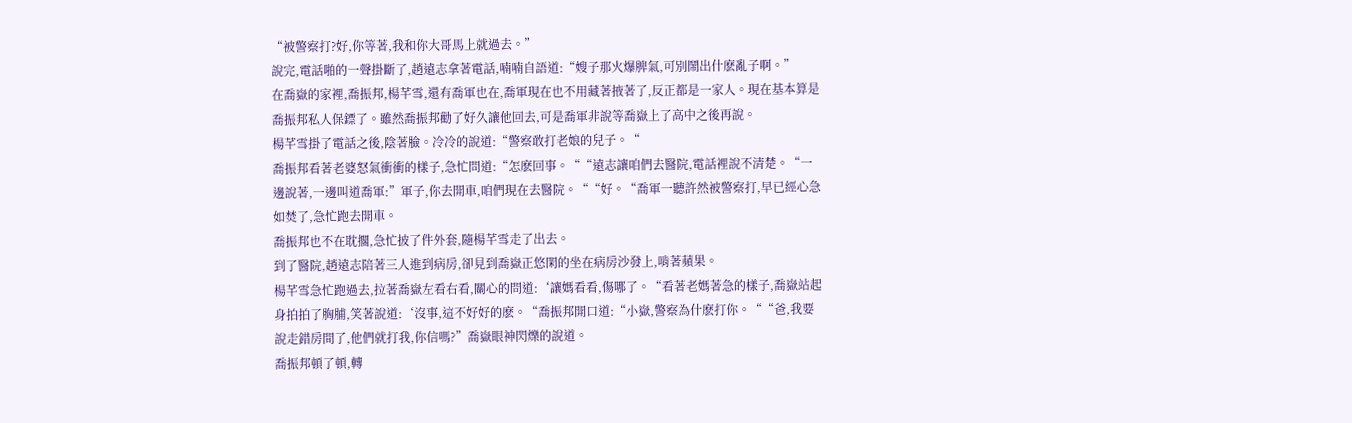“被警察打?好,你等著,我和你大哥馬上就過去。”
說完,電話啪的一聲掛斷了,趙遠志拿著電話,喃喃自語道:“嫂子那火爆脾氣,可別鬧出什麽亂子啊。”
在喬嶽的家裡,喬振邦,楊芊雪,還有喬軍也在,喬軍現在也不用藏著掖著了,反正都是一家人。現在基本算是喬振邦私人保鏢了。雖然喬振邦勸了好久讓他回去,可是喬軍非說等喬嶽上了高中之後再說。
楊芊雪掛了電話之後,陰著臉。冷冷的說道:“警察敢打老娘的兒子。“
喬振邦看著老婆怒氣衝衝的樣子,急忙問道:“怎麽回事。““遠志讓咱們去醫院,電話裡說不清楚。“一邊說著,一邊叫道喬軍:”軍子,你去開車,咱們現在去醫院。““好。“喬軍一聽許然被警察打,早已經心急如焚了,急忙跑去開車。
喬振邦也不在耽擱,急忙披了件外套,隨楊芊雪走了出去。
到了醫院,趙遠志陪著三人進到病房,卻見到喬嶽正悠閑的坐在病房沙發上,啃著蘋果。
楊芊雪急忙跑過去,拉著喬嶽左看右看,關心的問道:‘讓媽看看,傷哪了。“看著老媽著急的樣子,喬嶽站起身拍拍了胸脯,笑著說道:‘沒事,這不好好的麽。“喬振邦開口道:“小嶽,警察為什麽打你。““爸,我要說走錯房間了,他們就打我,你信嗎?”喬嶽眼神閃爍的說道。
喬振邦頓了頓,轉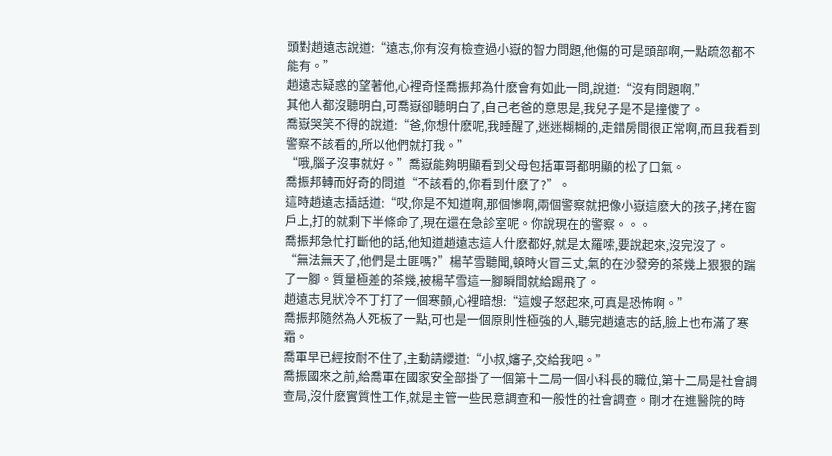頭對趙遠志說道:“遠志,你有沒有檢查過小嶽的智力問題,他傷的可是頭部啊,一點疏忽都不能有。”
趙遠志疑惑的望著他,心裡奇怪喬振邦為什麽會有如此一問,說道:“沒有問題啊.”
其他人都沒聽明白,可喬嶽卻聽明白了,自己老爸的意思是,我兒子是不是撞傻了。
喬嶽哭笑不得的說道:“爸,你想什麽呢,我睡醒了,迷迷糊糊的,走錯房間很正常啊,而且我看到警察不該看的,所以他們就打我。”
“哦,腦子沒事就好。”喬嶽能夠明顯看到父母包括軍哥都明顯的松了口氣。
喬振邦轉而好奇的問道“不該看的,你看到什麽了?”。
這時趙遠志插話道:“哎,你是不知道啊,那個慘啊,兩個警察就把像小嶽這麽大的孩子,拷在窗戶上,打的就剩下半條命了,現在還在急診室呢。你說現在的警察。。。
喬振邦急忙打斷他的話,他知道趙遠志這人什麽都好,就是太羅嗦,要說起來,沒完沒了。
“無法無天了,他們是土匪嗎?”楊芊雪聽聞,頓時火冒三丈,氣的在沙發旁的茶幾上狠狠的踹了一腳。質量極差的茶幾,被楊芊雪這一腳瞬間就給踢飛了。
趙遠志見狀冷不丁打了一個寒顫,心裡暗想:“這嫂子怒起來,可真是恐怖啊。”
喬振邦隨然為人死板了一點,可也是一個原則性極強的人,聽完趙遠志的話,臉上也布滿了寒霜。
喬軍早已經按耐不住了,主動請纓道:“小叔,嬸子,交給我吧。”
喬振國來之前,給喬軍在國家安全部掛了一個第十二局一個小科長的職位,第十二局是社會調查局,沒什麽實質性工作,就是主管一些民意調查和一般性的社會調查。剛才在進醫院的時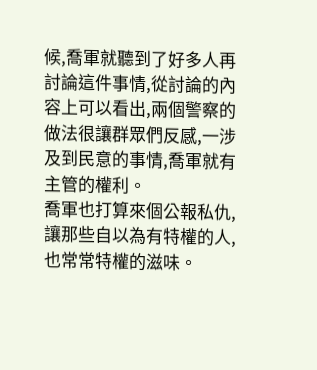候,喬軍就聽到了好多人再討論這件事情,從討論的內容上可以看出,兩個警察的做法很讓群眾們反感,一涉及到民意的事情,喬軍就有主管的權利。
喬軍也打算來個公報私仇,讓那些自以為有特權的人,也常常特權的滋味。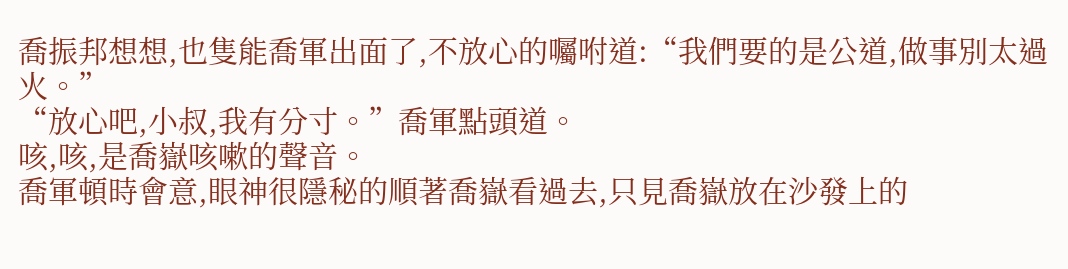喬振邦想想,也隻能喬軍出面了,不放心的囑咐道:“我們要的是公道,做事別太過火。”
“放心吧,小叔,我有分寸。”喬軍點頭道。
咳,咳,是喬嶽咳嗽的聲音。
喬軍頓時會意,眼神很隱秘的順著喬嶽看過去,只見喬嶽放在沙發上的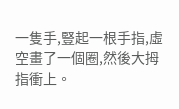一隻手,豎起一根手指,虛空畫了一個圈,然後大拇指衝上。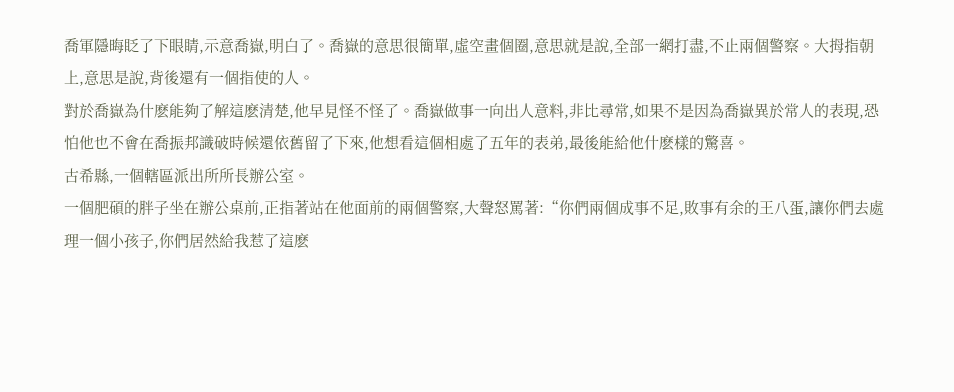喬軍隱晦眨了下眼睛,示意喬嶽,明白了。喬嶽的意思很簡單,虛空畫個圈,意思就是說,全部一網打盡,不止兩個警察。大拇指朝上,意思是說,背後還有一個指使的人。
對於喬嶽為什麽能夠了解這麽清楚,他早見怪不怪了。喬嶽做事一向出人意料,非比尋常,如果不是因為喬嶽異於常人的表現,恐怕他也不會在喬振邦識破時候還依舊留了下來,他想看這個相處了五年的表弟,最後能給他什麽樣的驚喜。
古希縣,一個轄區派出所所長辦公室。
一個肥碩的胖子坐在辦公桌前,正指著站在他面前的兩個警察,大聲怒罵著:“你們兩個成事不足,敗事有余的王八蛋,讓你們去處理一個小孩子,你們居然給我惹了這麽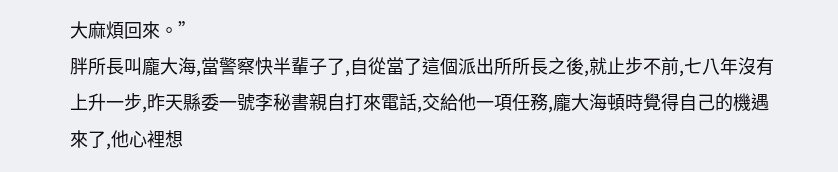大麻煩回來。”
胖所長叫龐大海,當警察快半輩子了,自從當了這個派出所所長之後,就止步不前,七八年沒有上升一步,昨天縣委一號李秘書親自打來電話,交給他一項任務,龐大海頓時覺得自己的機遇來了,他心裡想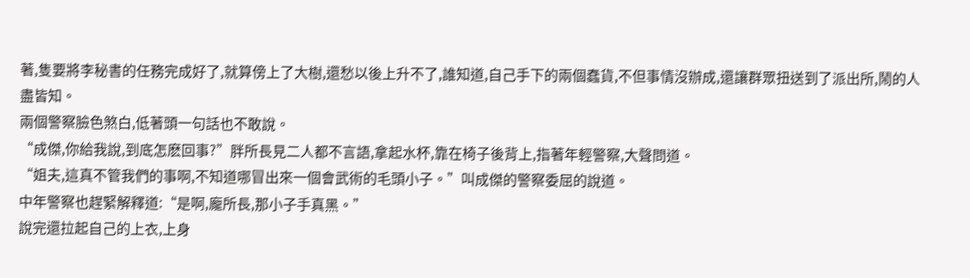著,隻要將李秘書的任務完成好了,就算傍上了大樹,還愁以後上升不了,誰知道,自己手下的兩個蠢貨,不但事情沒辦成,還讓群眾扭送到了派出所,鬧的人盡皆知。
兩個警察臉色煞白,低著頭一句話也不敢說。
“成傑,你給我說,到底怎麽回事?”胖所長見二人都不言語,拿起水杯,靠在椅子後背上,指著年輕警察,大聲問道。
“姐夫,這真不管我們的事啊,不知道哪冒出來一個會武術的毛頭小子。”叫成傑的警察委屈的說道。
中年警察也趕緊解釋道:“是啊,龐所長,那小子手真黑。”
說完還拉起自己的上衣,上身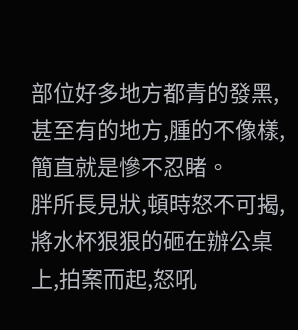部位好多地方都青的發黑,甚至有的地方,腫的不像樣,簡直就是慘不忍睹。
胖所長見狀,頓時怒不可揭,將水杯狠狠的砸在辦公桌上,拍案而起,怒吼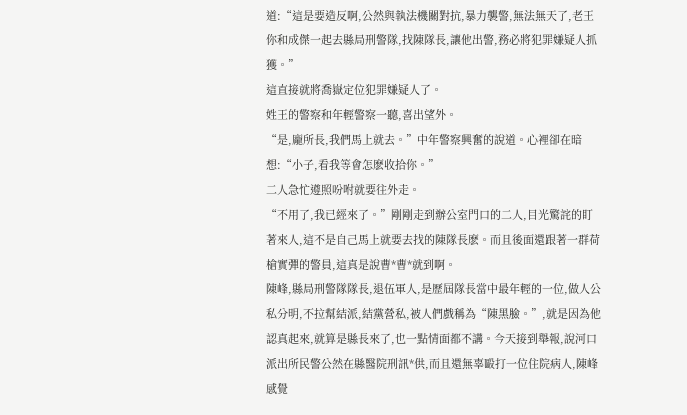道:“這是要造反啊,公然與執法機關對抗,暴力襲警,無法無天了,老王你和成傑一起去縣局刑警隊,找陳隊長,讓他出警,務必將犯罪嫌疑人抓獲。”
這直接就將喬嶽定位犯罪嫌疑人了。
姓王的警察和年輕警察一聽,喜出望外。
“是,龐所長,我們馬上就去。”中年警察興奮的說道。心裡卻在暗想:“小子,看我等會怎麽收拾你。”
二人急忙遵照吩咐就要往外走。
“不用了,我已經來了。”剛剛走到辦公室門口的二人,目光驚詫的盯著來人,這不是自己馬上就要去找的陳隊長麽。而且後面還跟著一群荷槍實彈的警員,這真是說曹*曹*就到啊。
陳峰,縣局刑警隊隊長,退伍軍人,是歷屆隊長當中最年輕的一位,做人公私分明,不拉幫結派,結黨營私,被人們戲稱為“陳黑臉。”,就是因為他認真起來,就算是縣長來了,也一點情面都不講。今天接到舉報,說河口派出所民警公然在縣醫院刑訊*供,而且還無辜毆打一位住院病人,陳峰感覺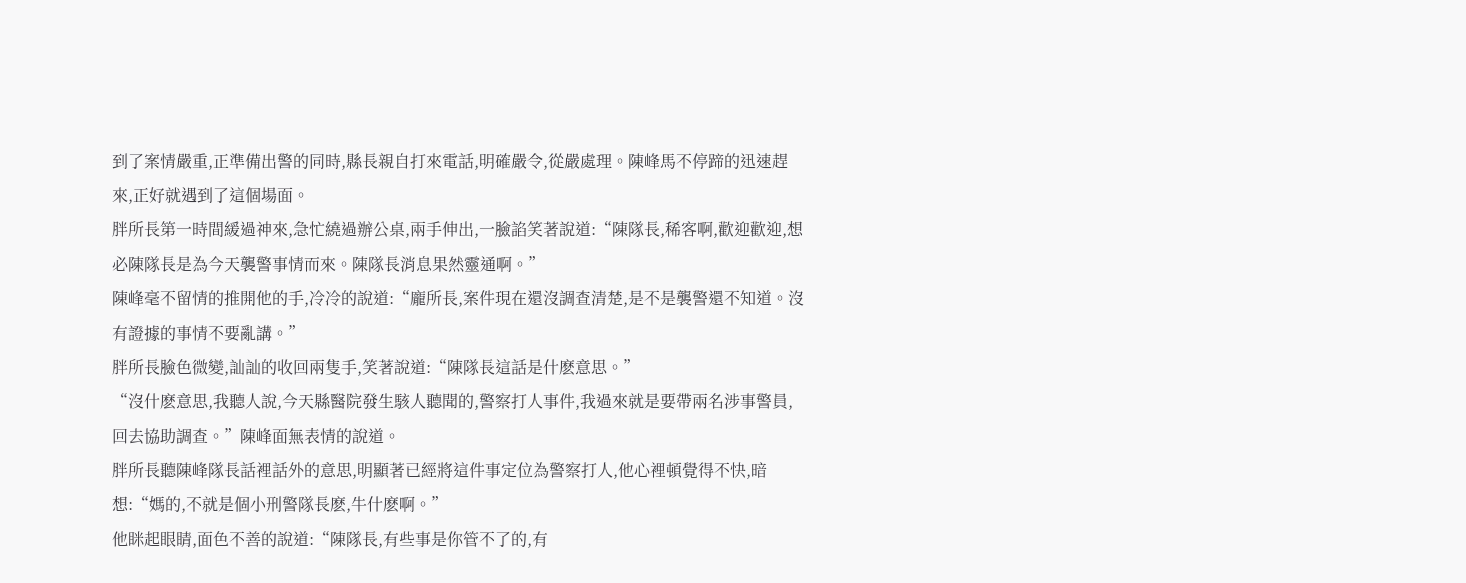到了案情嚴重,正準備出警的同時,縣長親自打來電話,明確嚴令,從嚴處理。陳峰馬不停蹄的迅速趕來,正好就遇到了這個場面。
胖所長第一時間緩過神來,急忙繞過辦公桌,兩手伸出,一臉諂笑著說道:“陳隊長,稀客啊,歡迎歡迎,想必陳隊長是為今天襲警事情而來。陳隊長消息果然靈通啊。”
陳峰毫不留情的推開他的手,冷冷的說道:“龐所長,案件現在還沒調查清楚,是不是襲警還不知道。沒有證據的事情不要亂講。”
胖所長臉色微變,訕訕的收回兩隻手,笑著說道:“陳隊長這話是什麽意思。”
“沒什麽意思,我聽人說,今天縣醫院發生駭人聽聞的,警察打人事件,我過來就是要帶兩名涉事警員,回去協助調查。”陳峰面無表情的說道。
胖所長聽陳峰隊長話裡話外的意思,明顯著已經將這件事定位為警察打人,他心裡頓覺得不快,暗想:“媽的,不就是個小刑警隊長麽,牛什麽啊。”
他眯起眼睛,面色不善的說道:“陳隊長,有些事是你管不了的,有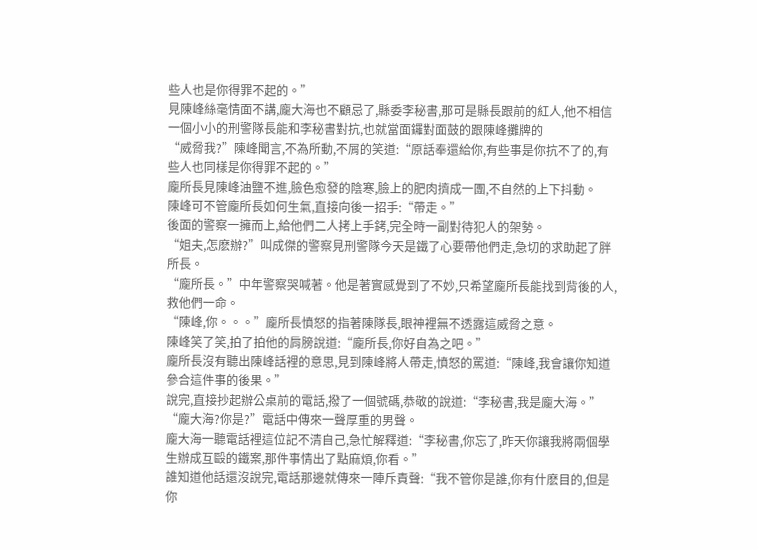些人也是你得罪不起的。”
見陳峰絲毫情面不講,龐大海也不顧忌了,縣委李秘書,那可是縣長跟前的紅人,他不相信一個小小的刑警隊長能和李秘書對抗,也就當面鑼對面鼓的跟陳峰攤牌的
“威脅我?”陳峰聞言,不為所動,不屑的笑道:“原話奉還給你,有些事是你抗不了的,有些人也同樣是你得罪不起的。”
龐所長見陳峰油鹽不進,臉色愈發的陰寒,臉上的肥肉擠成一團,不自然的上下抖動。
陳峰可不管龐所長如何生氣,直接向後一招手:“帶走。”
後面的警察一擁而上,給他們二人拷上手銬,完全時一副對待犯人的架勢。
“姐夫,怎麽辦?”叫成傑的警察見刑警隊今天是鐵了心要帶他們走,急切的求助起了胖所長。
“龐所長。”中年警察哭喊著。他是著實感覺到了不妙,只希望龐所長能找到背後的人,救他們一命。
“陳峰,你。。。”龐所長憤怒的指著陳隊長,眼神裡無不透露這威脅之意。
陳峰笑了笑,拍了拍他的肩膀說道:“龐所長,你好自為之吧。”
龐所長沒有聽出陳峰話裡的意思,見到陳峰將人帶走,憤怒的罵道:“陳峰,我會讓你知道參合這件事的後果。”
說完,直接抄起辦公桌前的電話,撥了一個號碼,恭敬的說道:“李秘書,我是龐大海。”
“龐大海?你是?”電話中傳來一聲厚重的男聲。
龐大海一聽電話裡這位記不清自己,急忙解釋道:“李秘書,你忘了,昨天你讓我將兩個學生辦成互毆的鐵案,那件事情出了點麻煩,你看。”
誰知道他話還沒說完,電話那邊就傳來一陣斥責聲:“我不管你是誰,你有什麽目的,但是你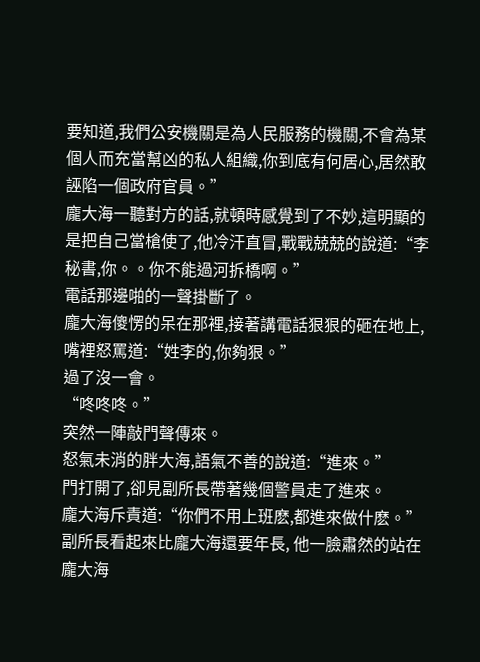要知道,我們公安機關是為人民服務的機關,不會為某個人而充當幫凶的私人組織,你到底有何居心,居然敢誣陷一個政府官員。”
龐大海一聽對方的話,就頓時感覺到了不妙,這明顯的是把自己當槍使了,他冷汗直冒,戰戰兢兢的說道:“李秘書,你。。你不能過河拆橋啊。”
電話那邊啪的一聲掛斷了。
龐大海傻愣的呆在那裡,接著講電話狠狠的砸在地上,嘴裡怒罵道:“姓李的,你夠狠。”
過了沒一會。
“咚咚咚。”
突然一陣敲門聲傳來。
怒氣未消的胖大海,語氣不善的說道:“進來。”
門打開了,卻見副所長帶著幾個警員走了進來。
龐大海斥責道:“你們不用上班麽,都進來做什麽。”
副所長看起來比龐大海還要年長, 他一臉肅然的站在龐大海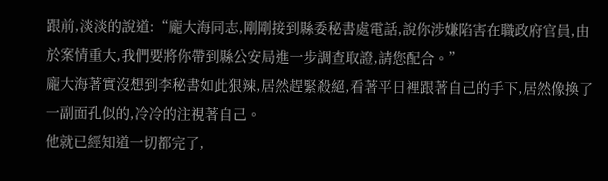跟前,淡淡的說道:“龐大海同志,剛剛接到縣委秘書處電話,說你涉嫌陷害在職政府官員,由於案情重大,我們要將你帶到縣公安局進一步調查取證,請您配合。”
龐大海著實沒想到李秘書如此狠辣,居然趕緊殺絕,看著平日裡跟著自己的手下,居然像換了一副面孔似的,冷冷的注視著自己。
他就已經知道一切都完了,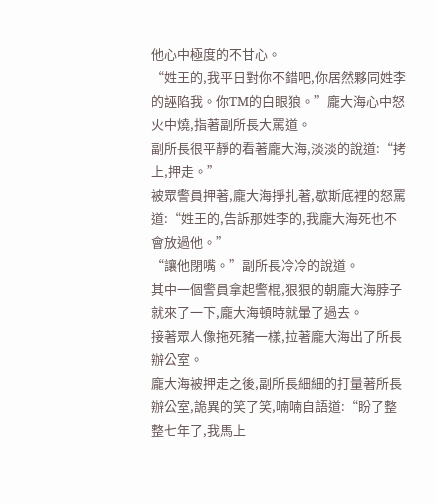他心中極度的不甘心。
“姓王的,我平日對你不錯吧,你居然夥同姓李的誣陷我。你TM的白眼狼。”龐大海心中怒火中燒,指著副所長大罵道。
副所長很平靜的看著龐大海,淡淡的說道:“拷上,押走。”
被眾警員押著,龐大海掙扎著,歇斯底裡的怒罵道:“姓王的,告訴那姓李的,我龐大海死也不會放過他。”
“讓他閉嘴。”副所長冷冷的說道。
其中一個警員拿起警棍,狠狠的朝龐大海脖子就來了一下,龐大海頓時就暈了過去。
接著眾人像拖死豬一樣,拉著龐大海出了所長辦公室。
龐大海被押走之後,副所長細細的打量著所長辦公室,詭異的笑了笑,喃喃自語道:“盼了整整七年了,我馬上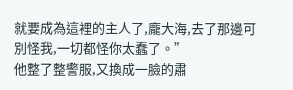就要成為這裡的主人了,龐大海,去了那邊可別怪我,一切都怪你太蠢了。”
他整了整警服,又換成一臉的肅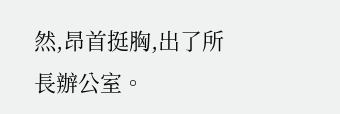然,昂首挺胸,出了所長辦公室。